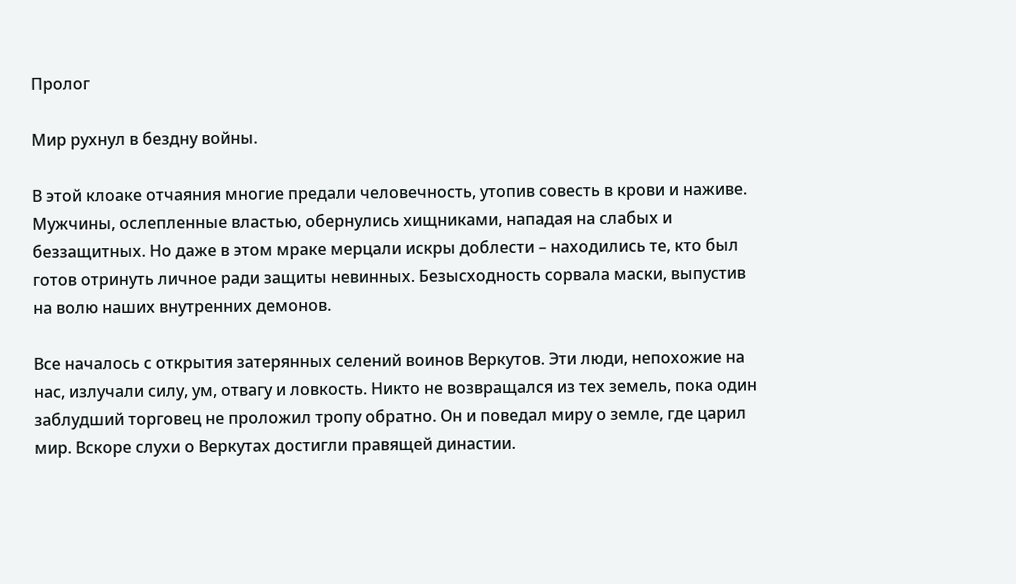Пролог

Мир рухнул в бездну войны.

В этой клоаке отчаяния многие предали человечность, утопив совесть в крови и наживе. Мужчины, ослепленные властью, обернулись хищниками, нападая на слабых и беззащитных. Но даже в этом мраке мерцали искры доблести – находились те, кто был готов отринуть личное ради защиты невинных. Безысходность сорвала маски, выпустив на волю наших внутренних демонов.

Все началось с открытия затерянных селений воинов Веркутов. Эти люди, непохожие на нас, излучали силу, ум, отвагу и ловкость. Никто не возвращался из тех земель, пока один заблудший торговец не проложил тропу обратно. Он и поведал миру о земле, где царил мир. Вскоре слухи о Веркутах достигли правящей династии.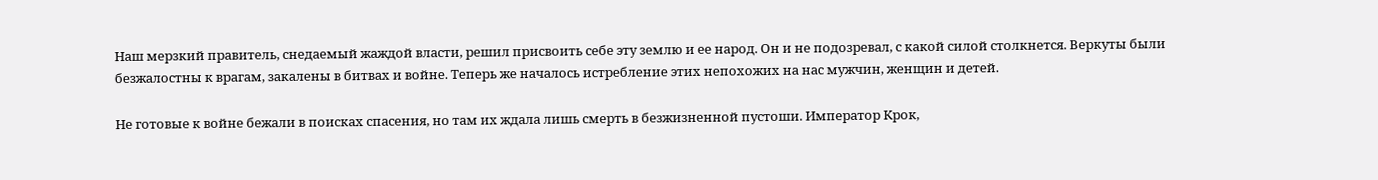Наш мерзкий правитель, снедаемый жаждой власти, решил присвоить себе эту землю и ее народ. Он и не подозревал, с какой силой столкнется. Веркуты были безжалостны к врагам, закалены в битвах и войне. Теперь же началось истребление этих непохожих на нас мужчин, женщин и детей.

Не готовые к войне бежали в поисках спасения, но там их ждала лишь смерть в безжизненной пустоши. Император Крок,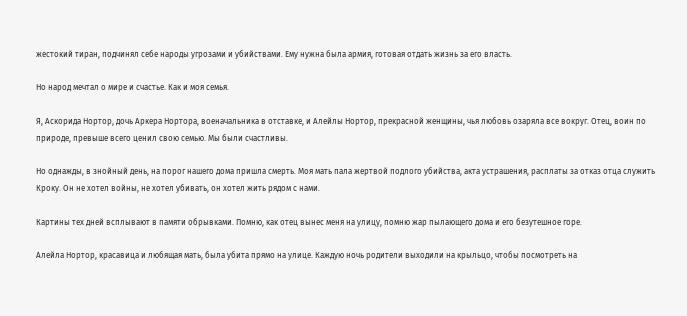жестокий тиран, подчинял себе народы угрозами и убийствами. Ему нужна была армия, готовая отдать жизнь за его власть.

Но народ мечтал о мире и счастье. Как и моя семья.

Я, Аскорида Нортор, дочь Аркера Нортора, военачальника в отставке, и Алейлы Нортор, прекрасной женщины, чья любовь озаряла все вокруг. Отец, воин по природе, превыше всего ценил свою семью. Мы были счастливы.

Но однажды, в знойный день, на порог нашего дома пришла смерть. Моя мать пала жертвой подлого убийства, акта устрашения, расплаты за отказ отца служить Кроку. Он не хотел войны, не хотел убивать, он хотел жить рядом с нами.

Картины тех дней всплывают в памяти обрывками. Помню, как отец вынес меня на улицу, помню жар пылающего дома и его безутешное горе.

Алейла Нортор, красавица и любящая мать, была убита прямо на улице. Каждую ночь родители выходили на крыльцо, чтобы посмотреть на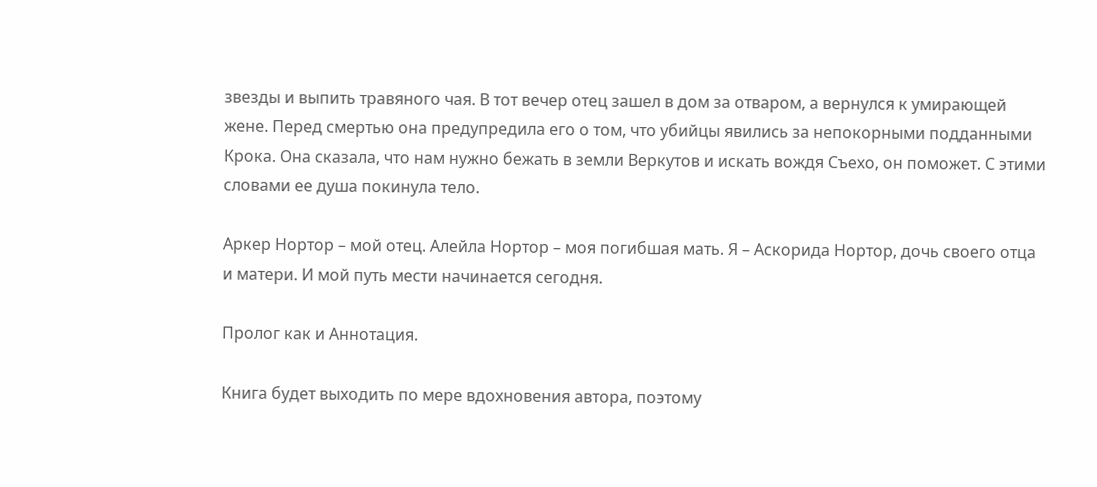звезды и выпить травяного чая. В тот вечер отец зашел в дом за отваром, а вернулся к умирающей жене. Перед смертью она предупредила его о том, что убийцы явились за непокорными подданными Крока. Она сказала, что нам нужно бежать в земли Веркутов и искать вождя Съехо, он поможет. С этими словами ее душа покинула тело.

Аркер Нортор – мой отец. Алейла Нортор – моя погибшая мать. Я – Аскорида Нортор, дочь своего отца и матери. И мой путь мести начинается сегодня.

Пролог как и Аннотация.

Книга будет выходить по мере вдохновения автора, поэтому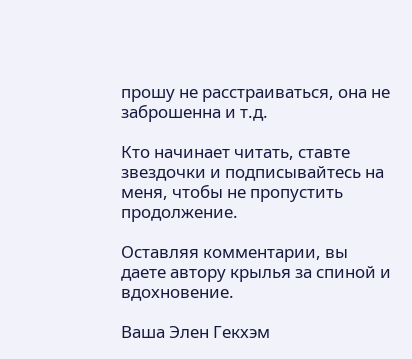прошу не расстраиваться, она не заброшенна и т.д.

Кто начинает читать, ставте звездочки и подписывайтесь на меня, чтобы не пропустить продолжение.

Оставляя комментарии, вы даете автору крылья за спиной и вдохновение.

Ваша Элен Гекхэм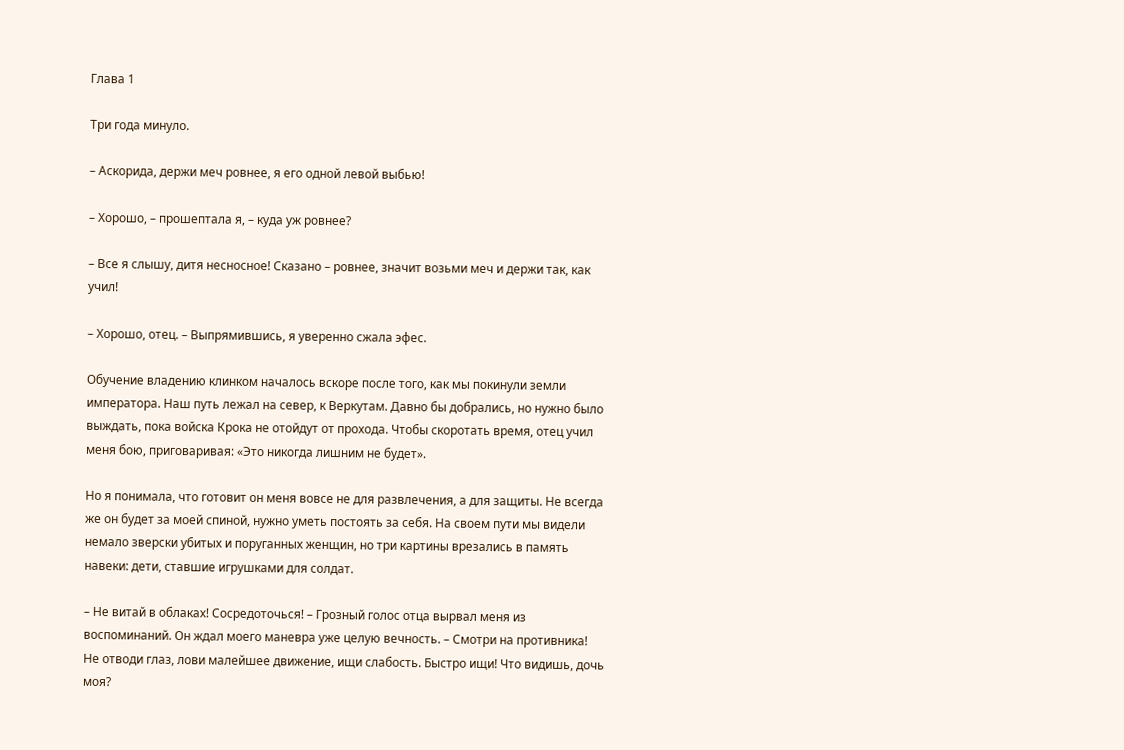Глава 1

Три года минуло.

– Аскорида, держи меч ровнее, я его одной левой выбью!

– Хорошо, – прошептала я, – куда уж ровнее?

– Все я слышу, дитя несносное! Сказано – ровнее, значит возьми меч и держи так, как учил!

– Хорошо, отец. – Выпрямившись, я уверенно сжала эфес.

Обучение владению клинком началось вскоре после того, как мы покинули земли императора. Наш путь лежал на север, к Веркутам. Давно бы добрались, но нужно было выждать, пока войска Крока не отойдут от прохода. Чтобы скоротать время, отец учил меня бою, приговаривая: «Это никогда лишним не будет».

Но я понимала, что готовит он меня вовсе не для развлечения, а для защиты. Не всегда же он будет за моей спиной, нужно уметь постоять за себя. На своем пути мы видели немало зверски убитых и поруганных женщин, но три картины врезались в память навеки: дети, ставшие игрушками для солдат.

– Не витай в облаках! Сосредоточься! – Грозный голос отца вырвал меня из воспоминаний. Он ждал моего маневра уже целую вечность. – Смотри на противника! Не отводи глаз, лови малейшее движение, ищи слабость. Быстро ищи! Что видишь, дочь моя?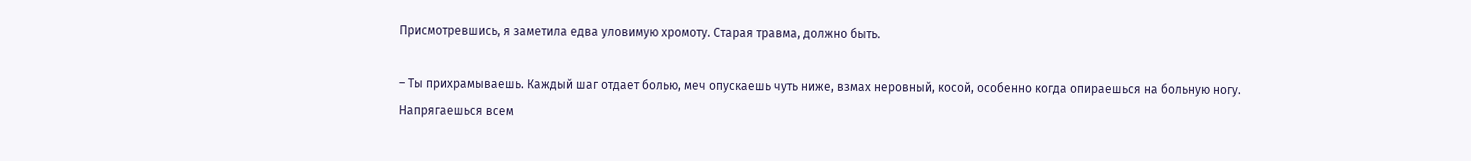Присмотревшись, я заметила едва уловимую хромоту. Старая травма, должно быть.

– Ты прихрамываешь. Каждый шаг отдает болью, меч опускаешь чуть ниже, взмах неровный, косой, особенно когда опираешься на больную ногу. Напрягаешься всем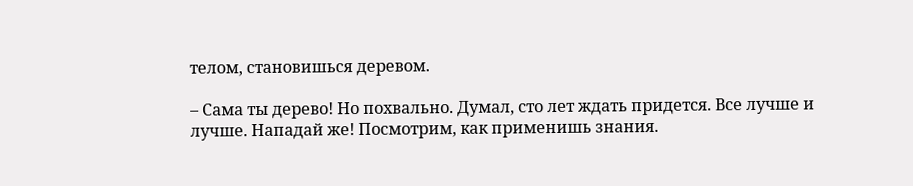телом, становишься деревом.

– Сама ты дерево! Но похвально. Думал, сто лет ждать придется. Все лучше и лучше. Нападай же! Посмотрим, как применишь знания.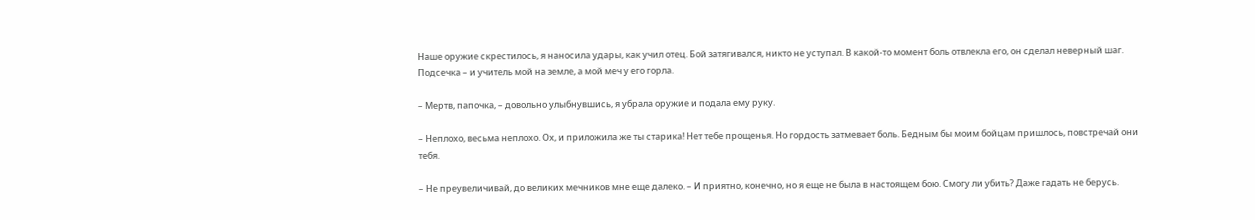Наше оружие скрестилось, я наносила удары, как учил отец. Бой затягивался, никто не уступал. В какой-то момент боль отвлекла его, он сделал неверный шаг. Подсечка – и учитель мой на земле, а мой меч у его горла.

– Мертв, папочка, – довольно улыбнувшись, я убрала оружие и подала ему руку.

– Неплохо, весьма неплохо. Ох, и приложила же ты старика! Нет тебе прощенья. Но гордость затмевает боль. Бедным бы моим бойцам пришлось, повстречай они тебя.

– Не преувеличивай, до великих мечников мне еще далеко. – И приятно, конечно, но я еще не была в настоящем бою. Смогу ли убить? Даже гадать не берусь.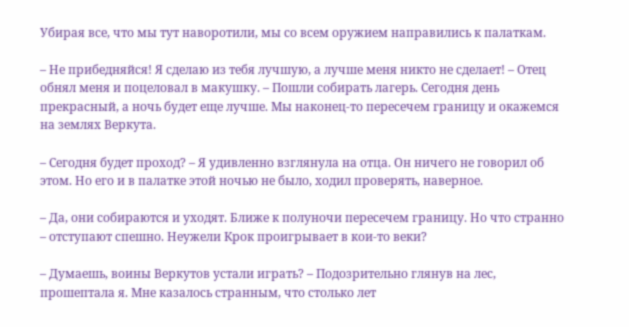Убирая все, что мы тут наворотили, мы со всем оружием направились к палаткам.

– Не прибедняйся! Я сделаю из тебя лучшую, а лучше меня никто не сделает! – Отец обнял меня и поцеловал в макушку. – Пошли собирать лагерь. Сегодня день прекрасный, а ночь будет еще лучше. Мы наконец-то пересечем границу и окажемся на землях Веркута.

– Сегодня будет проход? – Я удивленно взглянула на отца. Он ничего не говорил об этом. Но его и в палатке этой ночью не было, ходил проверять, наверное.

– Да, они собираются и уходят. Ближе к полуночи пересечем границу. Но что странно – отступают спешно. Неужели Крок проигрывает в кои-то веки?

– Думаешь, воины Веркутов устали играть? – Подозрительно глянув на лес, прошептала я. Мне казалось странным, что столько лет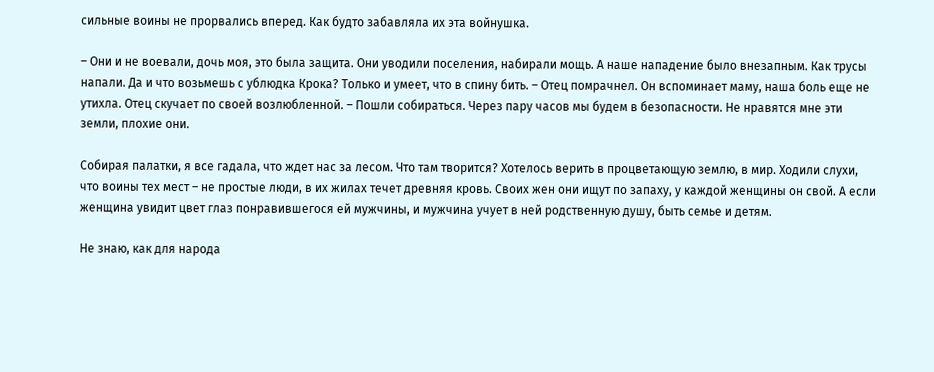сильные воины не прорвались вперед. Как будто забавляла их эта войнушка.

– Они и не воевали, дочь моя, это была защита. Они уводили поселения, набирали мощь. А наше нападение было внезапным. Как трусы напали. Да и что возьмешь с ублюдка Крока? Только и умеет, что в спину бить. – Отец помрачнел. Он вспоминает маму, наша боль еще не утихла. Отец скучает по своей возлюбленной. – Пошли собираться. Через пару часов мы будем в безопасности. Не нравятся мне эти земли, плохие они.

Собирая палатки, я все гадала, что ждет нас за лесом. Что там творится? Хотелось верить в процветающую землю, в мир. Ходили слухи, что воины тех мест – не простые люди, в их жилах течет древняя кровь. Своих жен они ищут по запаху, у каждой женщины он свой. А если женщина увидит цвет глаз понравившегося ей мужчины, и мужчина учует в ней родственную душу, быть семье и детям.

Не знаю, как для народа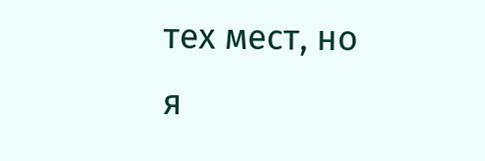тех мест, но я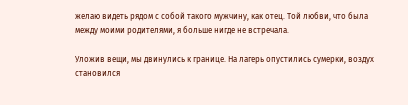желаю видеть рядом с собой такого мужчину, как отец. Той любви, что была между моими родителями, я больше нигде не встречала.

Уложив вещи, мы двинулись к границе. На лагерь опустились сумерки, воздух становился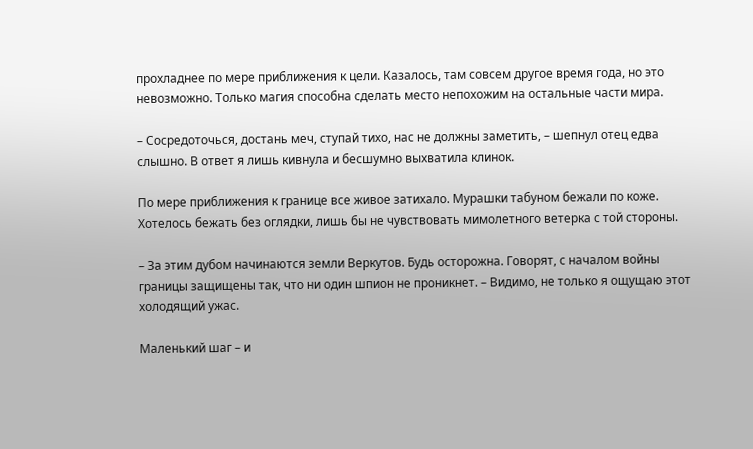прохладнее по мере приближения к цели. Казалось, там совсем другое время года, но это невозможно. Только магия способна сделать место непохожим на остальные части мира.

– Сосредоточься, достань меч, ступай тихо, нас не должны заметить, – шепнул отец едва слышно. В ответ я лишь кивнула и бесшумно выхватила клинок.

По мере приближения к границе все живое затихало. Мурашки табуном бежали по коже. Хотелось бежать без оглядки, лишь бы не чувствовать мимолетного ветерка с той стороны.

– За этим дубом начинаются земли Веркутов. Будь осторожна. Говорят, с началом войны границы защищены так, что ни один шпион не проникнет. – Видимо, не только я ощущаю этот холодящий ужас.

Маленький шаг – и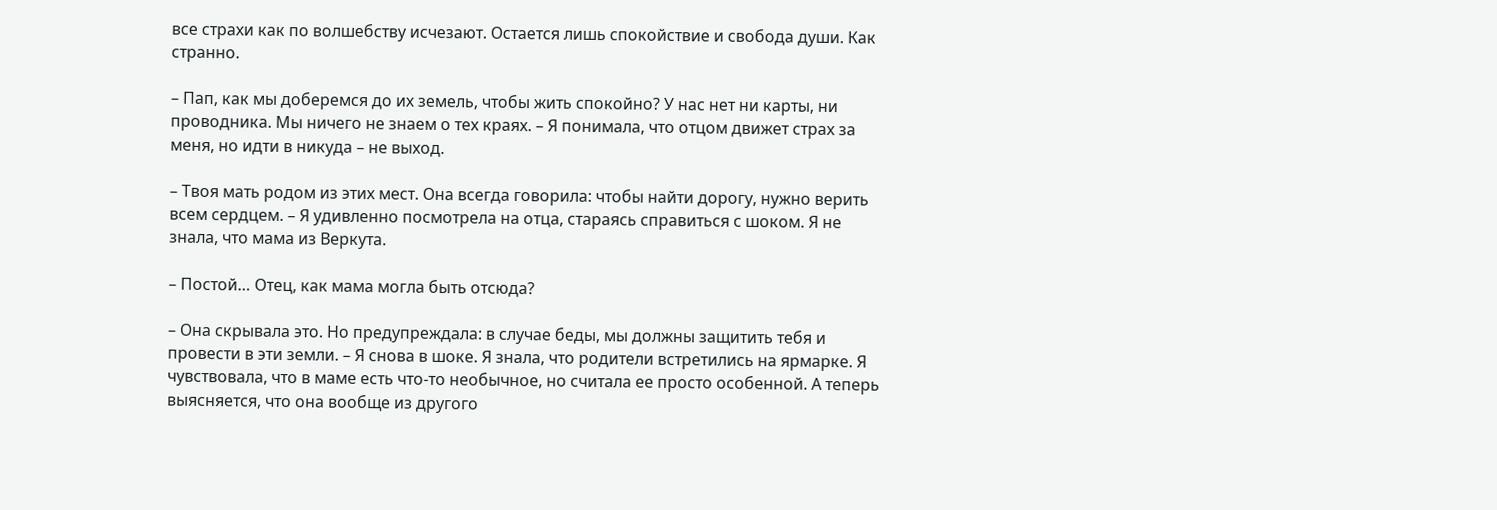все страхи как по волшебству исчезают. Остается лишь спокойствие и свобода души. Как странно.

– Пап, как мы доберемся до их земель, чтобы жить спокойно? У нас нет ни карты, ни проводника. Мы ничего не знаем о тех краях. – Я понимала, что отцом движет страх за меня, но идти в никуда – не выход.

– Твоя мать родом из этих мест. Она всегда говорила: чтобы найти дорогу, нужно верить всем сердцем. – Я удивленно посмотрела на отца, стараясь справиться с шоком. Я не знала, что мама из Веркута.

– Постой… Отец, как мама могла быть отсюда?

– Она скрывала это. Но предупреждала: в случае беды, мы должны защитить тебя и провести в эти земли. – Я снова в шоке. Я знала, что родители встретились на ярмарке. Я чувствовала, что в маме есть что-то необычное, но считала ее просто особенной. А теперь выясняется, что она вообще из другого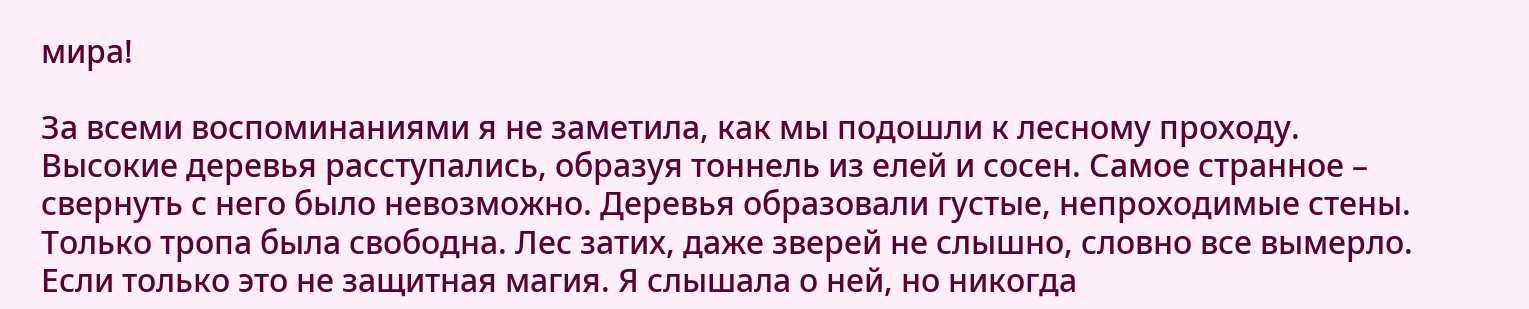мира!

За всеми воспоминаниями я не заметила, как мы подошли к лесному проходу. Высокие деревья расступались, образуя тоннель из елей и сосен. Самое странное – свернуть с него было невозможно. Деревья образовали густые, непроходимые стены. Только тропа была свободна. Лес затих, даже зверей не слышно, словно все вымерло. Если только это не защитная магия. Я слышала о ней, но никогда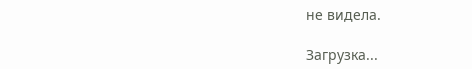не видела.

Загрузка...